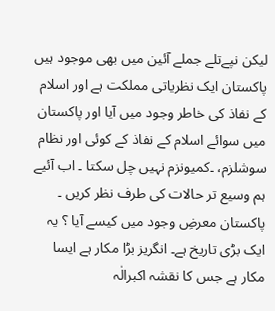لیکن نپےتلے جملے آئین میں بھی موجود ہیں پاکستان ایک نظریاتی مملکت ہے اور اسلام کے نفاذ کی خاطر وجود میں آیا اور پاکستان میں سوائے اسلام کے نفاذ کے کوئی اور نظام سوشلزم، ۔کمیونزم نہیں چل سکتا ۔ اب آئیے ہم وسیع تر حالات کی طرف نظر کریں ۔ پاکستان معرضِ وجود میں کیسے آیا ؟ یہ ایک بڑی تاریخ ہے۔ انگریز بڑا مکار ہے ایسا مکار ہے جس کا نقشہ اکبرالٰہ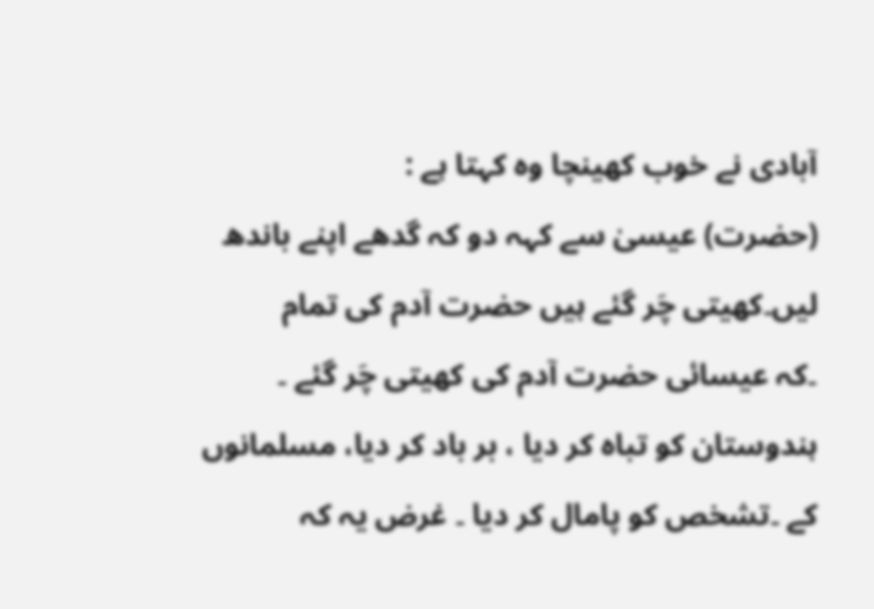آبادی نے خوب کھینچا وہ کہتا ہے :
(حضرت) عیسیٰ سے کہہ دو کہ گدھے اپنے باندھ لیں۔کھیتی چَر گئے ہیں حضرت آدم کی تمام
۔کہ عیسائی حضرت آدم کی کھیتی چَر گئے ۔ ہندوستان کو تباہ کر دیا ، بر باد کر دیا، مسلمانوں کے ۔تشخص کو پامال کر دیا ۔ غرض یہ کہ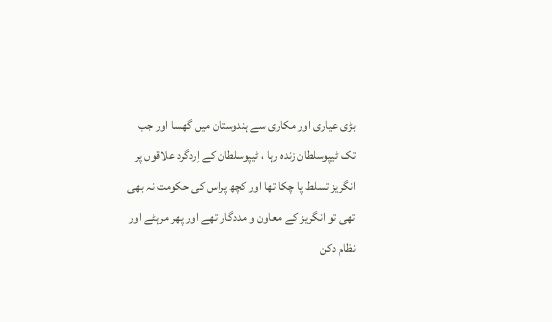بڑی عیاری اور مکاری سے ہندوستان میں گھسا اور جب تک ٹیپوسلطان زندہ رہا ، ٹیپوسلطان کے اِردگرد علاقوں پر انگریز تسلط پا چکا تھا اور کچھ پراس کی حکومت نہ بھی تھی تو انگریز کے معاون و مددگار تھے اور پھر مرہٹے اور نظام دکن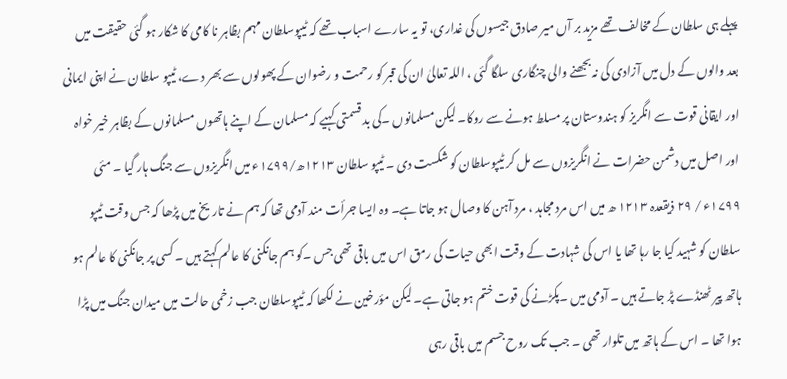پہلے ہی سلطان کے مخالف تھے مزید بر آں میر صادق جیسوں کی غداری، تو یہ سارے اسباب تھے کہ ٹیپوسلطان مہم بظاہر نا کامی کا شکار ہو گئی حقیقت میں بعد والوں کے دل میں آزادی کی نہ بجھنے والی چنگاری سلگا گئی ، اللہ تعالیٰ ان کی قبر کو رحمت و رضوان کے پھولوں سے بھر دے، ٹیپو سلطان نے اپنی ایمانی اور ایقانی قوت سے انگریز کو ہندوستان پر مسلط ہونے سے روکا۔ لیکن مسلمانوں ۔کی بد قسمتی کہیے کہ مسلمان کے اپنے ہاتھوں مسلمانوں کے بظاہر خیر خواہ اور اصل میں دشمن حضرات نے انگریزوں سے مل کر ٹیپوسلطان کو شکست دی ۔ ٹیپو سلطان ۱۲۱۳ھ/۱۷۹۹ء میں انگریزوں سے جنگ ہار گیا ۔ مئی ۱۷۹۹ء / ۲۹ ذیقعدہ ۱۲۱۳ ھ میں اس مرد مجاہد ، مرد آہن کا وصال ہو جاتا ہے۔ وہ ایسا جرأت مند آدمی تھا کہ ہم نے تاریخ میں پڑھا کہ جس وقت ٹیپو سلطان کو شہید کیا جا رہا تھا یا اس کی شہادت کے وقت ابھی حیات کی رمق اس میں باقی تھی جس ۔کو ہم جانکنی کا عالم کہتے ہیں ۔ کسی پر جانکنی کا عالم ہو ہاتھ پیر ٹھنڈے پڑ جاتے ہیں ۔ آدمی میں ۔پکڑنے کی قوت ختم ہو جاتی ہے۔ لیکن مؤرخین نے لکھا کہ ٹیپوسلطان جب زخمی حالت میں میدان جنگ میں پڑا ہوا تھا ۔ اس کے ہاتھ میں تلوار تھی ۔ جب تک روح جسم میں باقی رہی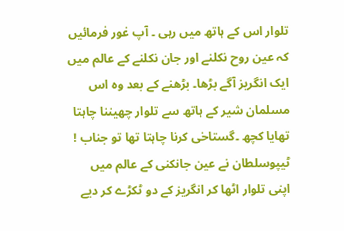تلوار اس کے ہاتھ میں رہی ۔ آپ غور فرمائیں کہ عین روح نکلنے اور جان نکلنے کے عالم میں ایک انگریز آگے بڑھا۔ بڑھنے کے بعد وہ اس مسلمان شیر کے ہاتھ سے تلوار چھیننا چاہتا تھایا کچھ ۔گستاخی کرنا چاہتا تھا تو جناب ! ٹیپوسلطان نے عین جانکنی کے عالم میں اپنی تلوار اٹھا کر انگریز کے دو ٹکڑے کر دیے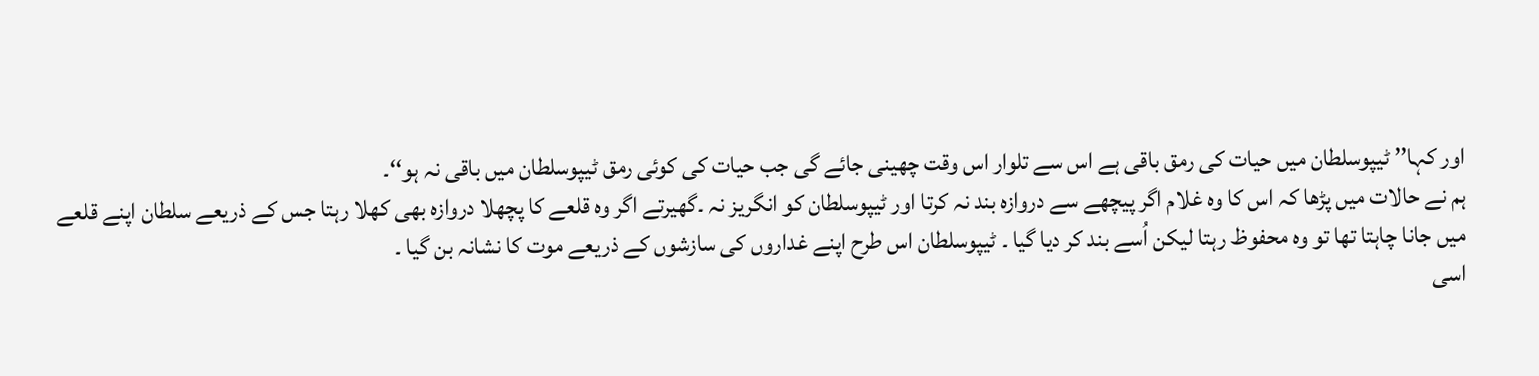اور کہا’’ ٹیپوسلطان میں حیات کی رمق باقی ہے اس سے تلوار اس وقت چھینی جائے گی جب حیات کی کوئی رمق ٹیپوسلطان میں باقی نہ ہو‘‘۔
ہم نے حالات میں پڑھا کہ اس کا وہ غلام اگر پیچھے سے دروازہ بند نہ کرتا اور ٹیپوسلطان کو انگریز نہ ۔گھیرتے اگر وہ قلعے کا پچھلا دروازہ بھی کھلا رہتا جس کے ذریعے سلطان اپنے قلعے میں جانا چاہتا تھا تو وہ محفوظ رہتا لیکن اُسے بند کر دیا گیا ۔ ٹیپوسلطان اس طرح اپنے غداروں کی سازشوں کے ذریعے موت کا نشانہ بن گیا ۔
اسی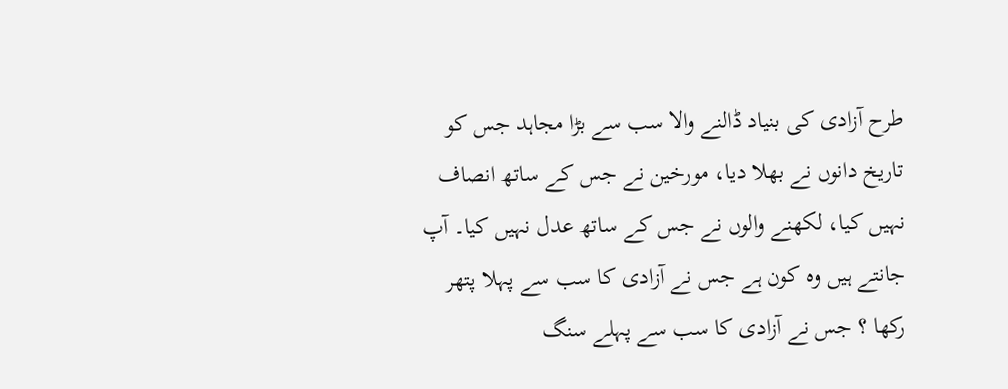طرح آزادی کی بنیاد ڈالنے والا سب سے بڑا مجاہد جس کو تاریخ دانوں نے بھلا دیا، مورخین نے جس کے ساتھ انصاف نہیں کیا، لکھنے والوں نے جس کے ساتھ عدل نہیں کیا۔ آپ جانتے ہیں وہ کون ہے جس نے آزادی کا سب سے پہلا پتھر رکھا ؟ جس نے آزادی کا سب سے پہلے سنگ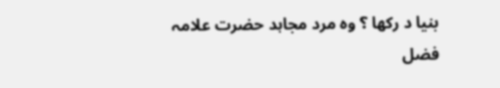بنیا د رکھا ؟ وہ مرد مجاہد حضرت علامہ فضل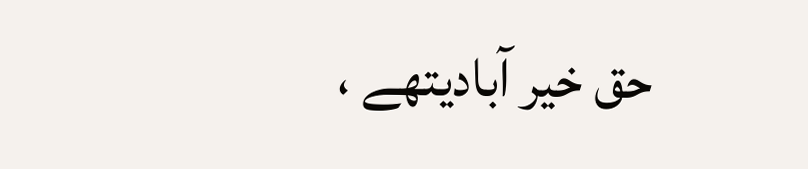حق خیر آبادیتھے ،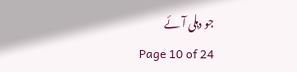جو دہلی آئے
Page 10 of 24